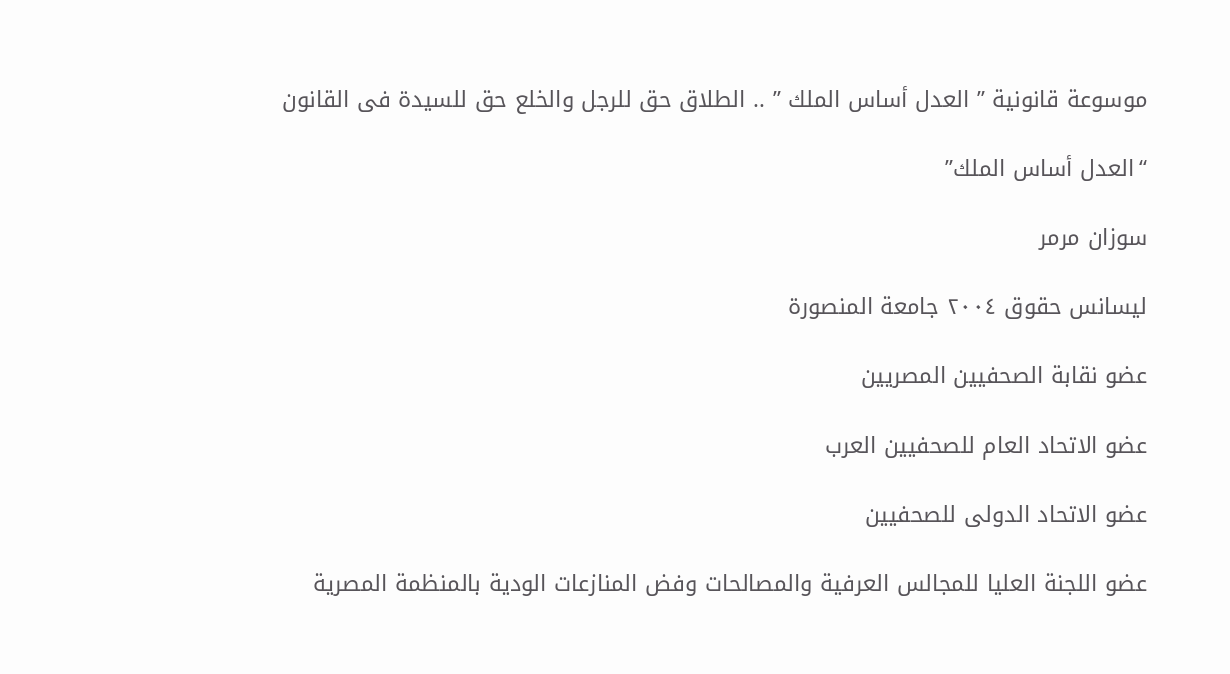موسوعة قانونية ” العدل أساس الملك ” .. الطلاق حق للرجل والخلع حق للسيدة فى القانون

“العدل أساس الملك”

سوزان مرمر

ليسانس حقوق ٢٠٠٤ جامعة المنصورة

عضو نقابة الصحفيين المصريين

عضو الاتحاد العام للصحفيين العرب

عضو الاتحاد الدولى للصحفيين

عضو اللجنة العليا للمجالس العرفية والمصالحات وفض المنازعات الودية بالمنظمة المصرية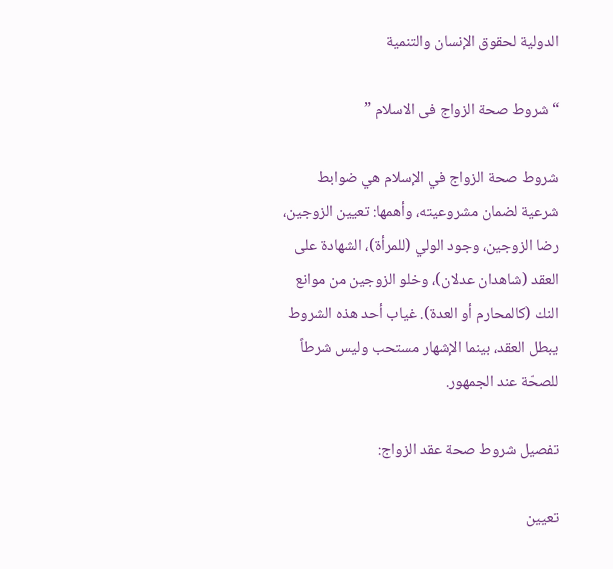الدولية لحقوق الإنسان والتنمية

“شروط صحة الزواج فى الاسلام ”

شروط صحة الزواج في الإسلام هي ضوابط شرعية لضمان مشروعيته، وأهمها: تعيين الزوجين، رضا الزوجين، وجود الولي (للمرأة)، الشهادة على العقد (شاهدان عدلان)، وخلو الزوجين من موانع النك (كالمحارم أو العدة). غياب أحد هذه الشروط يبطل العقد، بينما الإشهار مستحب وليس شرطاً للصحّة عند الجمهور.

تفصيل شروط صحة عقد الزواج:

تعيين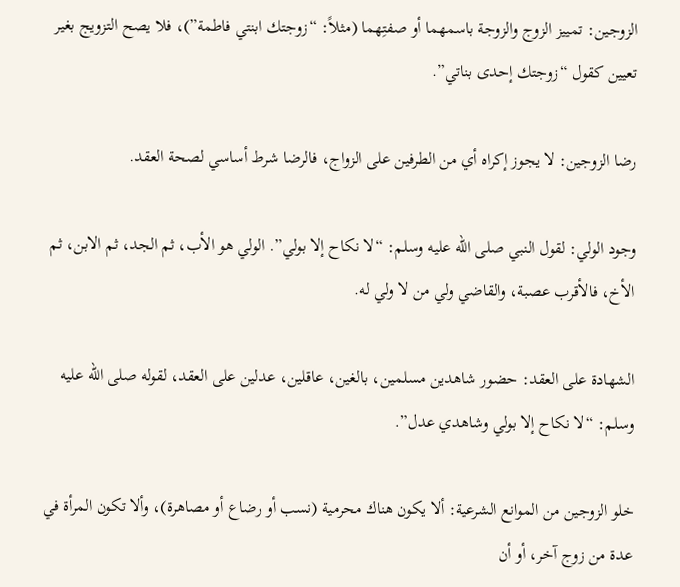الزوجين: تمييز الزوج والزوجة باسمهما أو صفتِهما (مثلاً: “زوجتك ابنتي فاطمة”)، فلا يصح التزويج بغير تعيين كقول “زوجتك إحدى بناتي”.

رضا الزوجين: لا يجوز إكراه أي من الطرفين على الزواج، فالرضا شرط أساسي لصحة العقد.

وجود الولي: لقول النبي صلى الله عليه وسلم: “لا نكاح إلا بولي”. الولي هو الأب، ثم الجد، ثم الابن، ثم الأخ، فالأقرب عصبة، والقاضي ولي من لا ولي له.

الشهادة على العقد: حضور شاهدين مسلمين، بالغين، عاقلين، عدلين على العقد، لقوله صلى الله عليه وسلم: “لا نكاح إلا بولي وشاهدي عدل”.

خلو الزوجين من الموانع الشرعية: ألا يكون هناك محرمية (نسب أو رضاع أو مصاهرة)، وألا تكون المرأة في عدة من زوج آخر، أو أن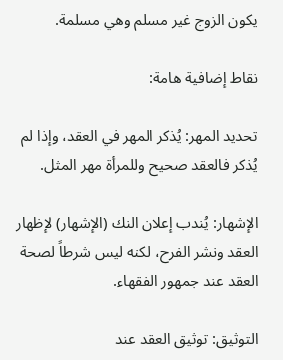يكون الزوج غير مسلم وهي مسلمة.

نقاط إضافية هامة:

تحديد المهر: يُذكر المهر في العقد، وإذا لم يُذكر فالعقد صحيح وللمرأة مهر المثل.

الإشهار: يُندب إعلان النك (الإشهار) لإظهار العقد ونشر الفرح، لكنه ليس شرطاً لصحة العقد عند جمهور الفقهاء.

التوثيق: توثيق العقد عند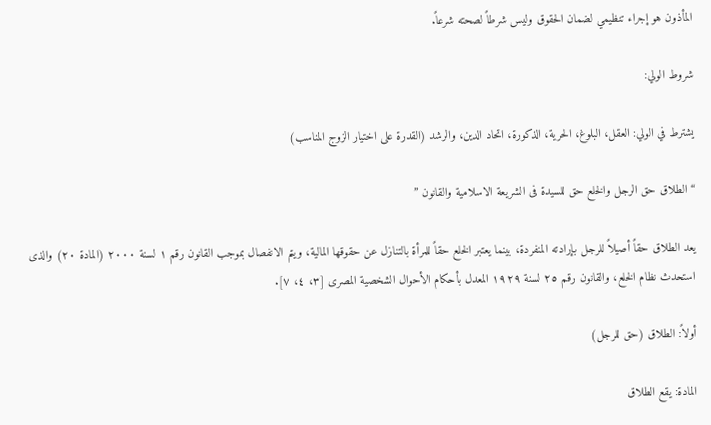المأذون هو إجراء تنظيمي لضمان الحقوق وليس شرطاً لصحته شرعاً.

شروط الولي:

يشترط في الولي: العقل، البلوغ، الحرية، الذكورة، اتحاد الدين، والرشد (القدرة على اختيار الزوج المناسب)

“الطلاق حق الرجل والخلع حق للسيدة فى الشريعة الاسلامية والقانون ”

يعد الطلاق حقاً أصيلاً للرجل بإرادته المنفردة، بينما يعتبر الخلع حقاً للمرأة بالتنازل عن حقوقها المالية، ويتم الانفصال بموجب القانون رقم ١ لسنة ٢٠٠٠ (المادة ٢٠) والذى استحدث نظام الخلع، والقانون رقم ٢٥ لسنة ١٩٢٩ المعدل بأحكام الأحوال الشخصية المصرى [٣، ٤، ٧].

أولاً: الطلاق (حق للرجل)

المادة: يقع الطلاق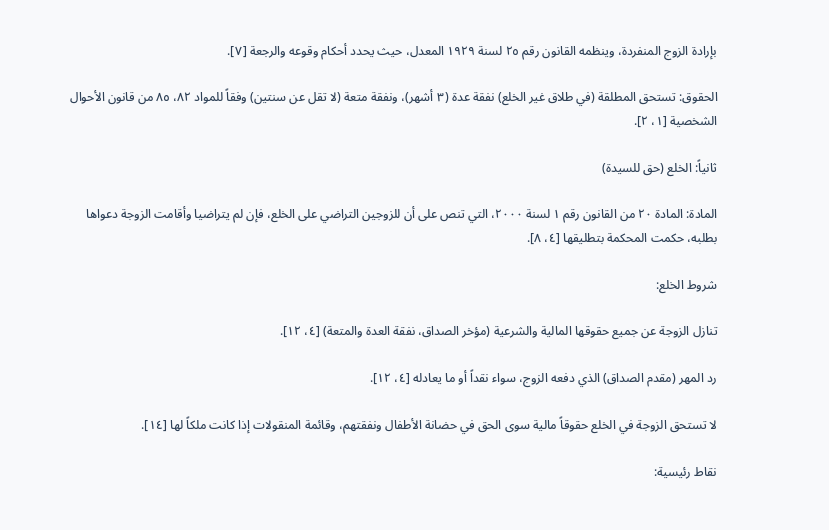بإرادة الزوج المنفردة، وينظمه القانون رقم ٢٥ لسنة ١٩٢٩ المعدل، حيث يحدد أحكام وقوعه والرجعة [٧].

الحقوق: تستحق المطلقة (في طلاق غير الخلع) نفقة عدة (٣ أشهر)، ونفقة متعة (لا تقل عن سنتين) وفقاً للمواد ٨٢، ٨٥ من قانون الأحوال الشخصية [١، ٢].

ثانياً: الخلع (حق للسيدة)

المادة: المادة ٢٠ من القانون رقم ١ لسنة ٢٠٠٠، التي تنص على أن للزوجين التراضي على الخلع، فإن لم يتراضيا وأقامت الزوجة دعواها بطلبه، حكمت المحكمة بتطليقها [٤، ٨].

شروط الخلع:

تنازل الزوجة عن جميع حقوقها المالية والشرعية (مؤخر الصداق، نفقة العدة والمتعة) [٤، ١٢].

رد المهر (مقدم الصداق) الذي دفعه الزوج، سواء نقداً أو ما يعادله [٤، ١٢].

لا تستحق الزوجة في الخلع حقوقاً مالية سوى الحق في حضانة الأطفال ونفقتهم، وقائمة المنقولات إذا كانت ملكاً لها [١٤].

نقاط رئيسية: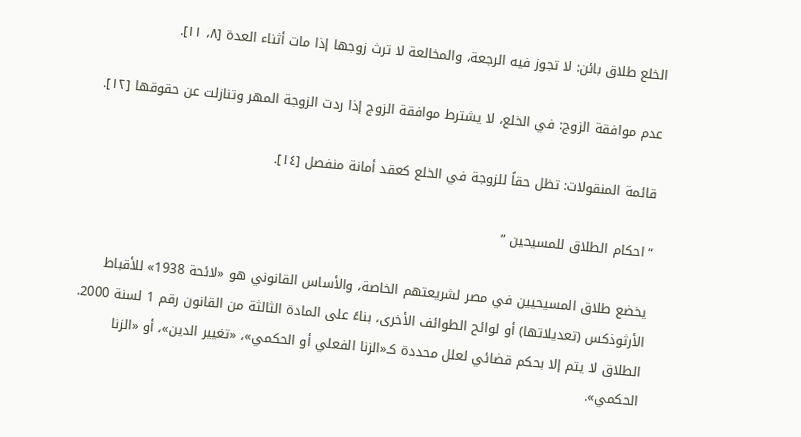الخلع طلاق بائن: لا تجوز فيه الرجعة، والمخالعة لا ترث زوجها إذا مات أثناء العدة [٨، ١١].

عدم موافقة الزوج: في الخلع، لا يشترط موافقة الزوج إذا ردت الزوجة المهر وتنازلت عن حقوقها [١٢].

قائمة المنقولات: تظل حقاً للزوجة في الخلع كعقد أمانة منفصل [١٤].

“احكام الطلاق للمسيحين ”

يخضع طلاق المسيحيين في مصر لشريعتهم الخاصة، والأساس القانوني هو «لائحة 1938» للأقباط الأرثوذكس (تعديلاتها) أو لوائح الطوائف الأخرى، بناءً على المادة الثالثة من القانون رقم 1 لسنة 2000. الطلاق لا يتم إلا بحكم قضائي لعلل محددة كـ«الزنا الفعلي أو الحكمي»، «تغيير الدين»، أو «الزنا الحكمي».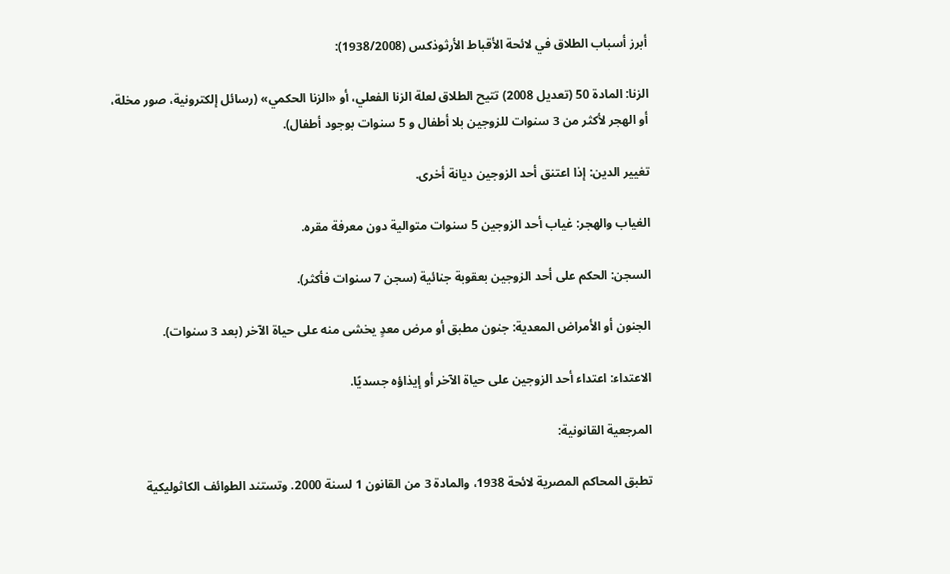أبرز أسباب الطلاق في لائحة الأقباط الأرثوذكس (1938/2008):

الزنا: المادة 50 (تعديل 2008) تتيح الطلاق لعلة الزنا الفعلي، أو «الزنا الحكمي» (رسائل إلكترونية، صور مخلة، أو الهجر لأكثر من 3 سنوات للزوجين بلا أطفال و 5 سنوات بوجود أطفال).

تغيير الدين: إذا اعتنق أحد الزوجين ديانة أخرى.

الغياب والهجر: غياب أحد الزوجين 5 سنوات متوالية دون معرفة مقره.

السجن: الحكم على أحد الزوجين بعقوبة جنائية (سجن 7 سنوات فأكثر).

الجنون أو الأمراض المعدية: جنون مطبق أو مرض معدٍ يخشى منه على حياة الآخر (بعد 3 سنوات).

الاعتداء: اعتداء أحد الزوجين على حياة الآخر أو إيذاؤه جسديًا.

المرجعية القانونية:

تطبق المحاكم المصرية لائحة 1938، والمادة 3 من القانون 1 لسنة 2000. وتستند الطوائف الكاثوليكية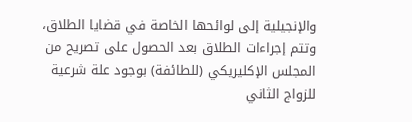والإنجيلية إلى لوائحها الخاصة في قضايا الطلاق، وتتم إجراءات الطلاق بعد الحصول على تصريح من المجلس الإكليريكي (للطائفة) بوجود علة شرعية للزواج الثاني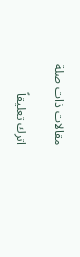مقالات ذات صلة

اترك تعليقاً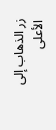زر الذهاب إلى الأعلى